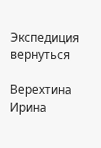Экспедиция
вернуться

Верехтина Ирина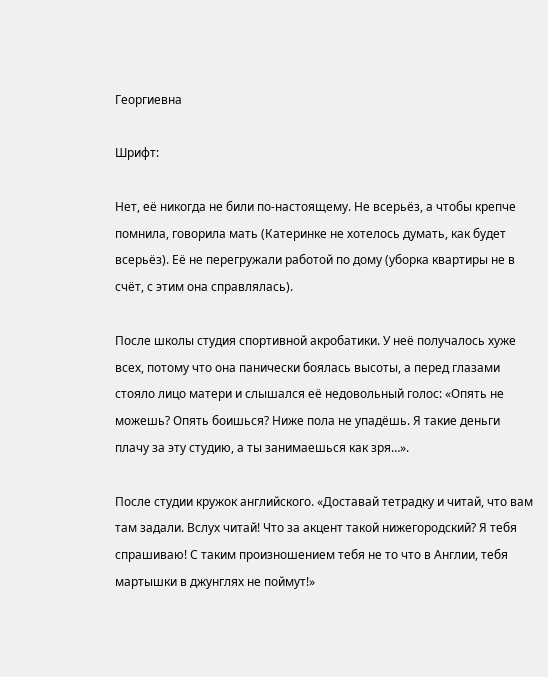Георгиевна

Шрифт:

Нет, её никогда не били по-настоящему. Не всерьёз, а чтобы крепче помнила, говорила мать (Катеринке не хотелось думать, как будет всерьёз). Её не перегружали работой по дому (уборка квартиры не в счёт, с этим она справлялась).

После школы студия спортивной акробатики. У неё получалось хуже всех, потому что она панически боялась высоты, а перед глазами стояло лицо матери и слышался её недовольный голос: «Опять не можешь? Опять боишься? Ниже пола не упадёшь. Я такие деньги плачу за эту студию, а ты занимаешься как зря…».

После студии кружок английского. «Доставай тетрадку и читай, что вам там задали. Вслух читай! Что за акцент такой нижегородский? Я тебя спрашиваю! С таким произношением тебя не то что в Англии, тебя мартышки в джунглях не поймут!»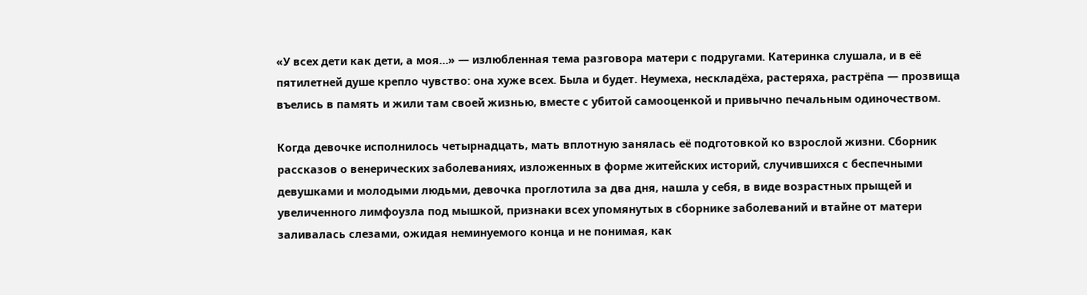«У всех дети как дети, а моя…» — излюбленная тема разговора матери с подругами. Катеринка слушала, и в её пятилетней душе крепло чувство: она хуже всех. Была и будет. Неумеха, нескладёха, растеряха, растрёпа — прозвища въелись в память и жили там своей жизнью, вместе с убитой самооценкой и привычно печальным одиночеством.

Когда девочке исполнилось четырнадцать, мать вплотную занялась её подготовкой ко взрослой жизни. Сборник рассказов о венерических заболеваниях, изложенных в форме житейских историй, случившихся с беспечными девушками и молодыми людьми, девочка проглотила за два дня, нашла у себя, в виде возрастных прыщей и увеличенного лимфоузла под мышкой, признаки всех упомянутых в сборнике заболеваний и втайне от матери заливалась слезами, ожидая неминуемого конца и не понимая, как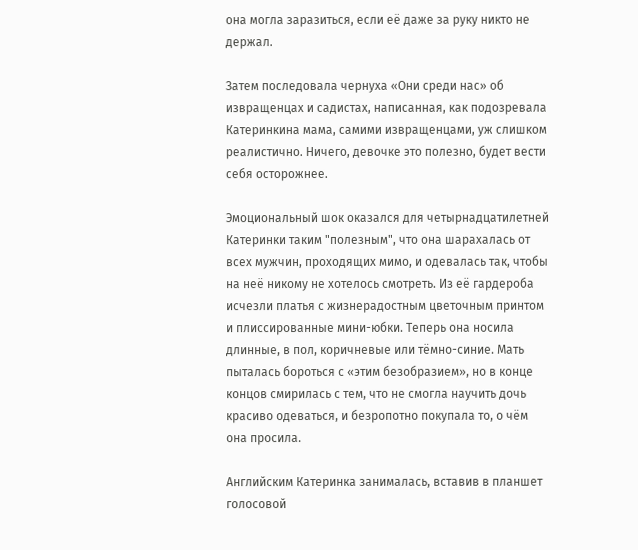она могла заразиться, если её даже за руку никто не держал.

Затем последовала чернуха «Они среди нас» об извращенцах и садистах, написанная, как подозревала Катеринкина мама, самими извращенцами, уж слишком реалистично. Ничего, девочке это полезно, будет вести себя осторожнее.

Эмоциональный шок оказался для четырнадцатилетней Катеринки таким "полезным", что она шарахалась от всех мужчин, проходящих мимо, и одевалась так, чтобы на неё никому не хотелось смотреть. Из её гардероба исчезли платья с жизнерадостным цветочным принтом и плиссированные мини-юбки. Теперь она носила длинные, в пол, коричневые или тёмно-синие. Мать пыталась бороться с «этим безобразием», но в конце концов смирилась с тем, что не смогла научить дочь красиво одеваться, и безропотно покупала то, о чём она просила.

Английским Катеринка занималась, вставив в планшет голосовой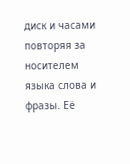диск и часами повторяя за носителем языка слова и фразы. Её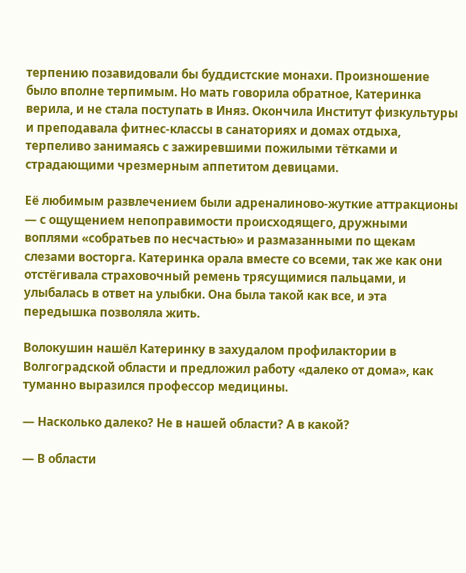терпению позавидовали бы буддистские монахи. Произношение было вполне терпимым. Но мать говорила обратное, Катеринка верила, и не стала поступать в Иняз. Окончила Институт физкультуры и преподавала фитнес-классы в санаториях и домах отдыха, терпеливо занимаясь с зажиревшими пожилыми тётками и страдающими чрезмерным аппетитом девицами.

Её любимым развлечением были адреналиново-жуткие аттракционы — с ощущением непоправимости происходящего, дружными воплями «собратьев по несчастью» и размазанными по щекам слезами восторга. Катеринка орала вместе со всеми, так же как они отстёгивала страховочный ремень трясущимися пальцами, и улыбалась в ответ на улыбки. Она была такой как все, и эта передышка позволяла жить.

Волокушин нашёл Катеринку в захудалом профилактории в Волгоградской области и предложил работу «далеко от дома», как туманно выразился профессор медицины.

— Насколько далеко? Не в нашей области? А в какой?

— В области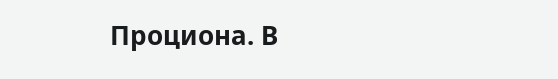Проциона. В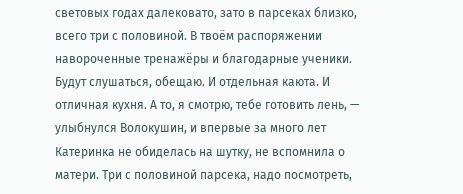световых годах далековато, зато в парсеках близко, всего три с половиной. В твоём распоряжении навороченные тренажёры и благодарные ученики. Будут слушаться, обещаю. И отдельная каюта. И отличная кухня. А то, я смотрю, тебе готовить лень, — улыбнулся Волокушин, и впервые за много лет Катеринка не обиделась на шутку, не вспомнила о матери. Три с половиной парсека, надо посмотреть,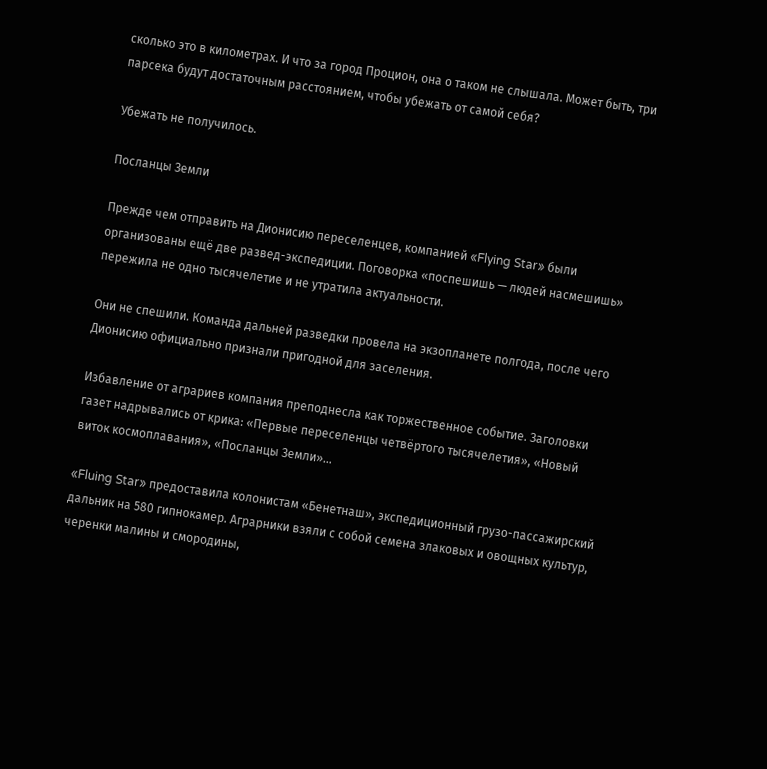сколько это в километрах. И что за город Процион, она о таком не слышала. Может быть, три парсека будут достаточным расстоянием, чтобы убежать от самой себя?

Убежать не получилось.

Посланцы Земли

Прежде чем отправить на Дионисию переселенцев, компанией «Flying Star» были организованы ещё две развед-экспедиции. Поговорка «поспешишь — людей насмешишь» пережила не одно тысячелетие и не утратила актуальности.

Они не спешили. Команда дальней разведки провела на экзопланете полгода, после чего Дионисию официально признали пригодной для заселения.

Избавление от аграриев компания преподнесла как торжественное событие. Заголовки газет надрывались от крика: «Первые переселенцы четвёртого тысячелетия», «Новый виток космоплавания», «Посланцы Земли»…

«Fluing Star» предоставила колонистам «Бенетнаш», экспедиционный грузо-пассажирский дальник на 580 гипнокамер. Аграрники взяли с собой семена злаковых и овощных культур, черенки малины и смородины,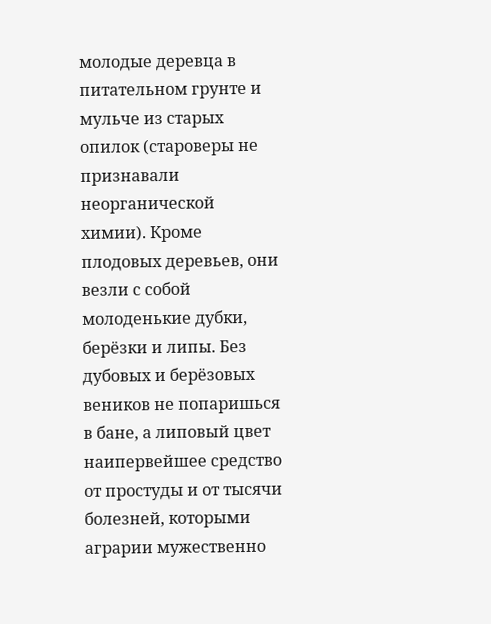молодые деревца в питательном грунте и мульче из старых опилок (староверы не признавали неорганической химии). Кроме плодовых деревьев, они везли с собой молоденькие дубки, берёзки и липы. Без дубовых и берёзовых веников не попаришься в бане, а липовый цвет наипервейшее средство от простуды и от тысячи болезней, которыми аграрии мужественно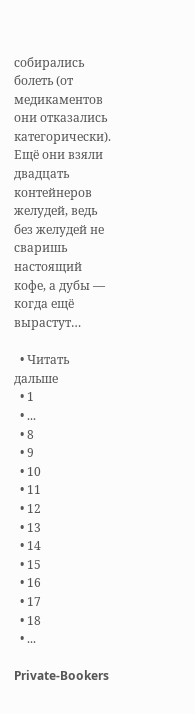собирались болеть (от медикаментов они отказались категорически). Ещё они взяли двадцать контейнеров желудей, ведь без желудей не сваришь настоящий кофе, а дубы — когда ещё вырастут…

  • Читать дальше
  • 1
  • ...
  • 8
  • 9
  • 10
  • 11
  • 12
  • 13
  • 14
  • 15
  • 16
  • 17
  • 18
  • ...

Private-Bookers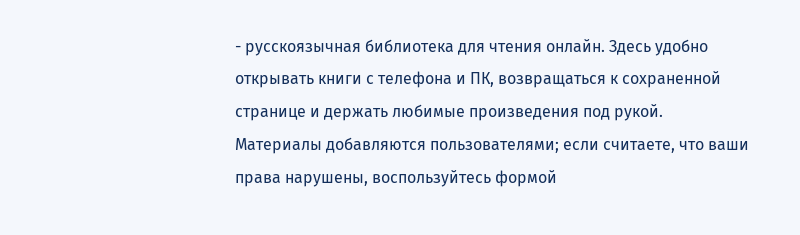- русскоязычная библиотека для чтения онлайн. Здесь удобно открывать книги с телефона и ПК, возвращаться к сохраненной странице и держать любимые произведения под рукой. Материалы добавляются пользователями; если считаете, что ваши права нарушены, воспользуйтесь формой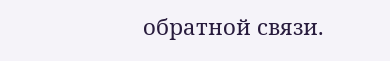обратной связи.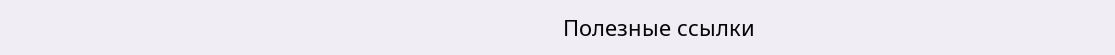Полезные ссылки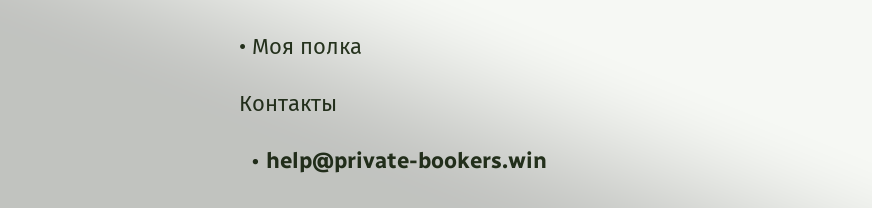• Моя полка

Контакты

  • help@private-bookers.win